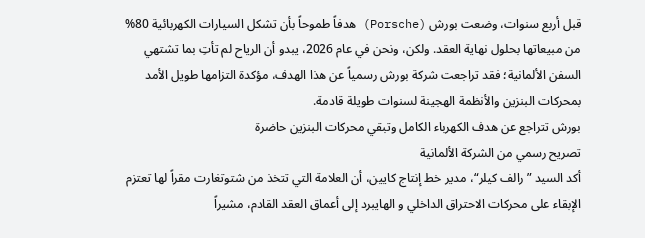قبل أربع سنوات، وضعت بورش (Porsche) هدفاً طموحاً بأن تشكل السيارات الكهربائية 80% من مبيعاتها بحلول نهاية العقد. ولكن، ونحن في عام 2026، يبدو أن الرياح لم تأتِ بما تشتهي السفن الألمانية؛ فقد تراجعت شركة بورش رسمياً عن هذا الهدف، مؤكدة التزامها طويل الأمد بمحركات البنزين والأنظمة الهجينة لسنوات طويلة قادمة.
بورش تتراجع عن هدف الكهرباء الكامل وتبقي محركات البنزين حاضرة
تصريح رسمي من الشركة الألمانية
أكد السيد ”رالف كيلر“، مدير خط إنتاج كايين، أن العلامة التي تتخذ من شتوتغارت مقراً لها تعتزم الإبقاء على محركات الاحتراق الداخلي و الهايبرد إلى أعماق العقد القادم، مشيراً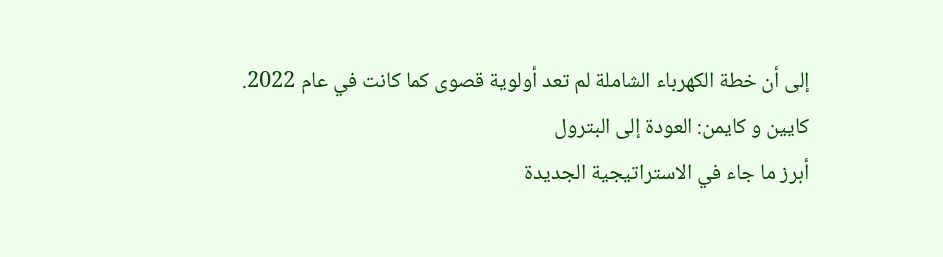إلى أن خطة الكهرباء الشاملة لم تعد أولوية قصوى كما كانت في عام 2022.
كايين و كايمن: العودة إلى البترول
أبرز ما جاء في الاستراتيجية الجديدة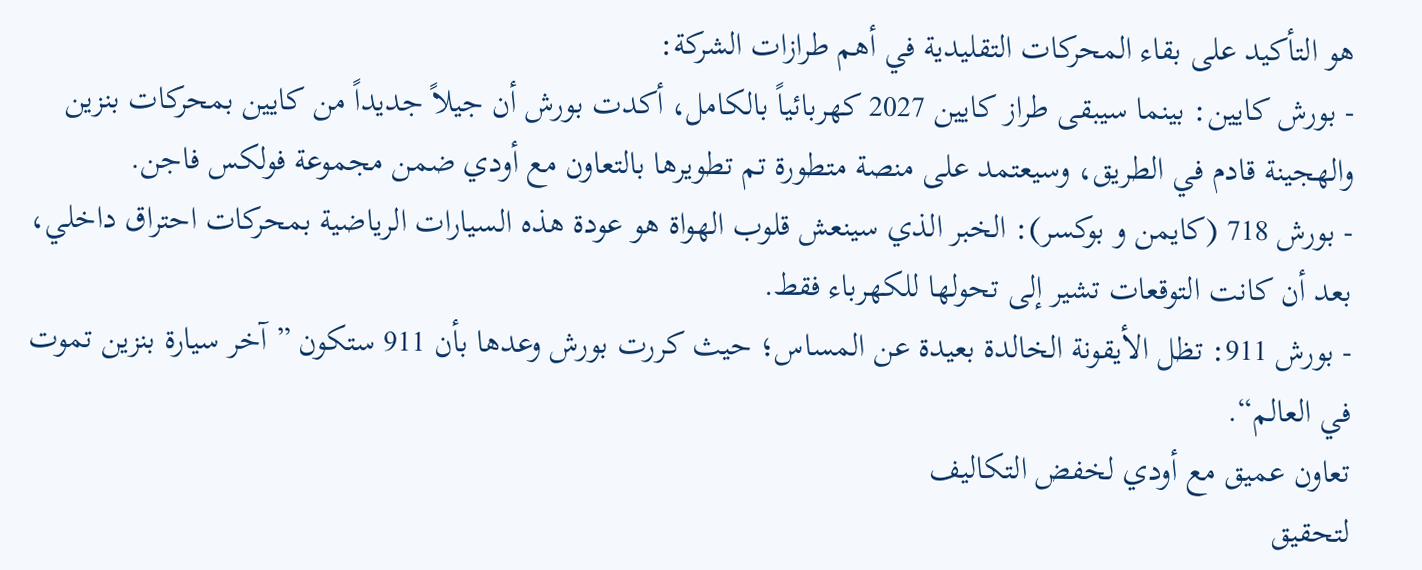هو التأكيد على بقاء المحركات التقليدية في أهم طرازات الشركة:
- بورش كايين: بينما سيبقى طراز كايين 2027 كهربائياً بالكامل، أكدت بورش أن جيلاً جديداً من كايين بمحركات بنزين والهجينة قادم في الطريق، وسيعتمد على منصة متطورة تم تطويرها بالتعاون مع أودي ضمن مجموعة فولكس فاجن.
- بورش 718 (كايمن و بوكسر): الخبر الذي سينعش قلوب الهواة هو عودة هذه السيارات الرياضية بمحركات احتراق داخلي، بعد أن كانت التوقعات تشير إلى تحولها للكهرباء فقط.
- بورش 911: تظل الأيقونة الخالدة بعيدة عن المساس؛ حيث كررت بورش وعدها بأن 911 ستكون ”آخر سيارة بنزين تموت في العالم“.
تعاون عميق مع أودي لخفض التكاليف
لتحقيق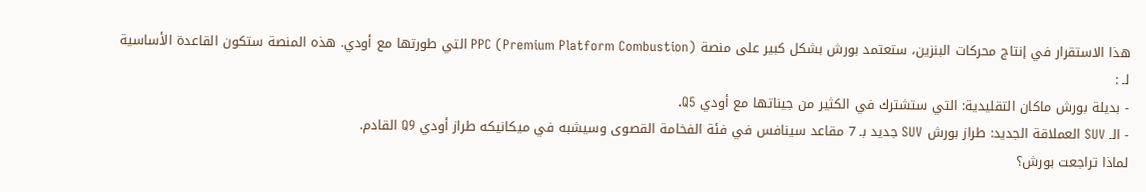هذا الاستقرار في إنتاج محركات البنزين، ستعتمد بورش بشكل كبير على منصة PPC (Premium Platform Combustion) التي طورتها مع أودي. هذه المنصة ستكون القاعدة الأساسية لـ :
- بديلة بورش ماكان التقليدية: التي ستشترك في الكثير من جيناتها مع أودي Q5.
- الـ SUV العملاقة الجديد: طراز بورش SUV جديد بـ 7 مقاعد سينافس في فئة الفخامة القصوى وسيشبه في ميكانيكه طراز أودي Q9 القادم.
لماذا تراجعت بورش؟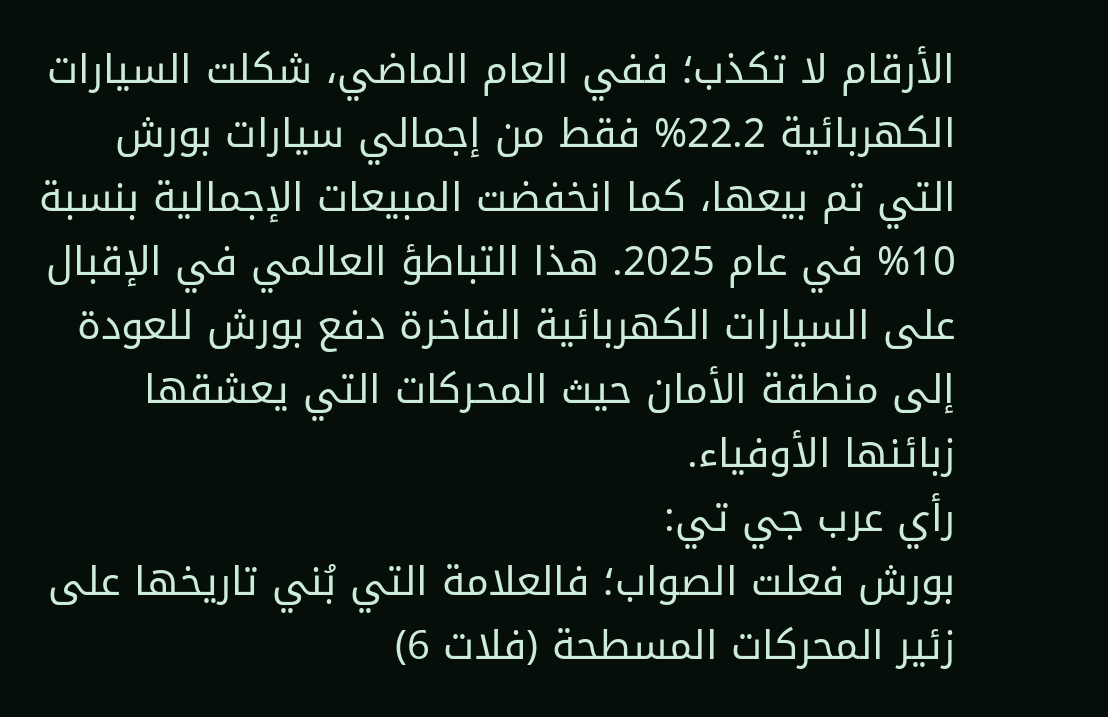الأرقام لا تكذب؛ ففي العام الماضي، شكلت السيارات الكهربائية 22.2% فقط من إجمالي سيارات بورش التي تم بيعها، كما انخفضت المبيعات الإجمالية بنسبة 10% في عام 2025. هذا التباطؤ العالمي في الإقبال على السيارات الكهربائية الفاخرة دفع بورش للعودة إلى منطقة الأمان حيث المحركات التي يعشقها زبائنها الأوفياء.
رأي عرب جي تي:
بورش فعلت الصواب؛ فالعلامة التي بُني تاريخها على زئير المحركات المسطحة (فلات 6)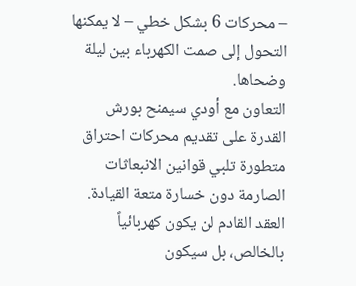– محركات 6 بشكل خطي – لا يمكنها التحول إلى صمت الكهرباء بين ليلة وضحاها.
التعاون مع أودي سيمنح بورش القدرة على تقديم محركات احتراق متطورة تلبي قوانين الانبعاثات الصارمة دون خسارة متعة القيادة. العقد القادم لن يكون كهربائياً بالخالص، بل سيكون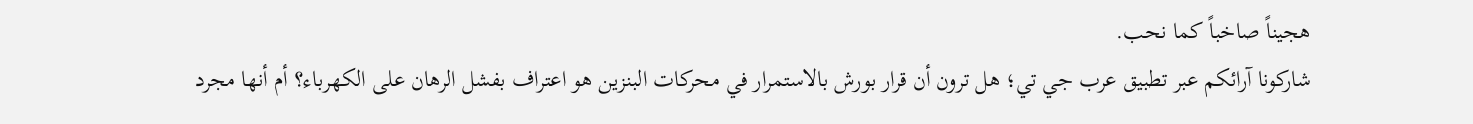هجيناً صاخباً كما نحب.
شاركونا آرائكم عبر تطبيق عرب جي تي؛ هل ترون أن قرار بورش بالاستمرار في محركات البنزين هو اعتراف بفشل الرهان على الكهرباء؟ أم أنها مجرد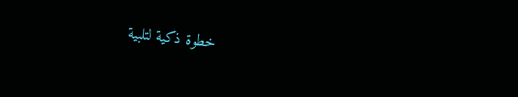خطوة ذكية لتلبية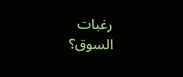رغبات السوق؟